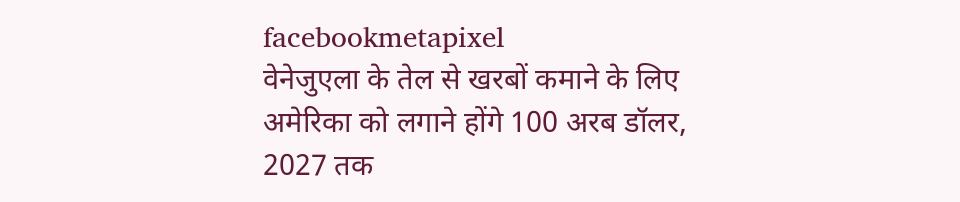facebookmetapixel
वेनेजुएला के तेल से खरबों कमाने के लिए अमेरिका को लगाने होंगे 100 अरब डॉलर, 2027 तक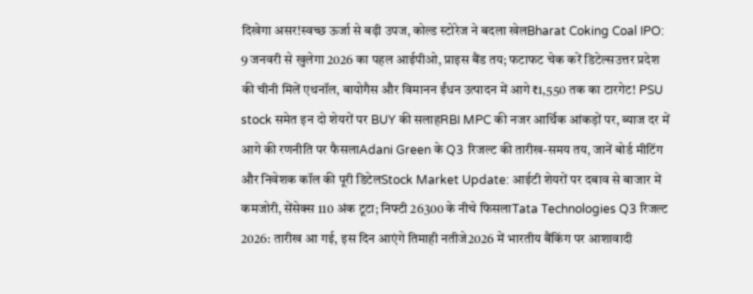दिखेगा असर!स्वच्छ ऊर्जा से बढ़ी उपज, कोल्ड स्टोरेज ने बदला खेलBharat Coking Coal IPO: 9 जनवरी से खुलेगा 2026 का पहल आईपीओ, प्राइस बैंड तय; फटाफट चेक करें डिटेल्सउत्तर प्रदेश की चीनी मिलें एथनॉल, बायोगैस और विमानन ईंधन उत्पादन में आगे₹1,550 तक का टारगेट! PSU stock समेत इन दो शेयरों पर BUY की सलाहRBI MPC की नजर आर्थिक आंकड़ों पर, ब्याज दर में आगे की रणनीति पर फैसलाAdani Green के Q3 रिजल्ट की तारीख-समय तय, जानें बोर्ड मीटिंग और निवेशक कॉल की पूरी डिटेलStock Market Update: आईटी शेयरों पर दबाव से बाजार में कमजोरी, सेंसेक्स 110 अंक टूटा; निफ्टी 26300 के नीचे फिसलाTata Technologies Q3 रिजल्ट 2026: तारीख आ गई, इस दिन आएंगे तिमाही नतीजे2026 में भारतीय बैंकिंग पर आशावादी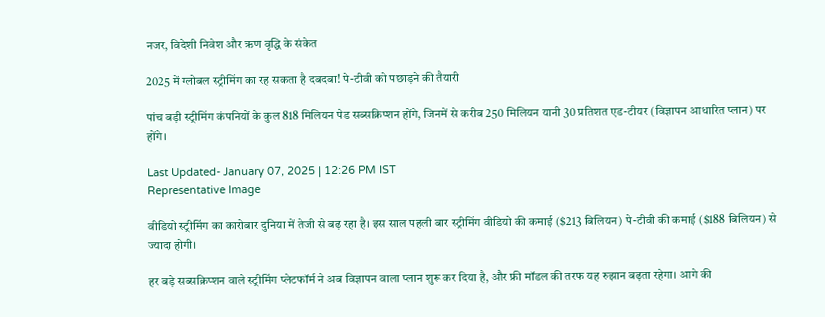नजर, विदेशी निवेश और ऋण वृद्धि के संकेत

2025 में ग्लोबल स्ट्रीमिंग का रह सकता है दबदबा! पे-टीवी को पछाड़ने की तैयारी

पांच बड़ी स्ट्रीमिंग कंपनियों के कुल 818 मिलियन पेड सब्सक्रिप्शन होंगे, जिनमें से करीब 250 मिलियन यानी 30 प्रतिशत एड-टीयर (विज्ञापन आधारित प्लान) पर होंगे।

Last Updated- January 07, 2025 | 12:26 PM IST
Representative Image

वीडियो स्ट्रीमिंग का कारोबार दुनिया में तेजी से बढ़ रहा है। इस साल पहली बार स्ट्रीमिंग वीडियो की कमाई ($213 बिलियन) पे-टीवी की कमाई ($188 बिलियन) से ज्यादा होगी।

हर बड़े सब्सक्रिप्शन वाले स्ट्रीमिंग प्लेटफॉर्म ने अब विज्ञापन वाला प्लान शुरू कर दिया है, और फ्री मॉडल की तरफ यह रुझान बढ़ता रहेगा। आगे की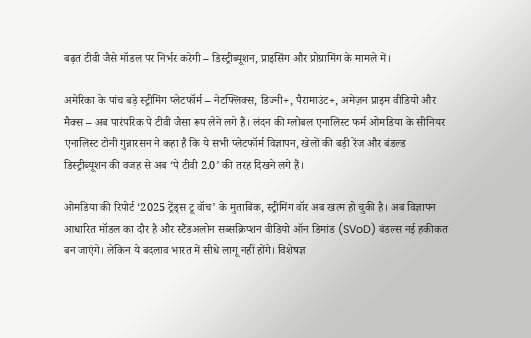बढ़त टीवी जैसे मॉडल पर निर्भर करेगी – डिस्ट्रीब्यूशन, प्राइसिंग और प्रोग्रामिंग के मामले में।

अमेरिका के पांच बड़े स्ट्रीमिंग प्लेटफॉर्म – नेटफ्लिक्स, डिज्नी+, पैरामाउंट+, अमेज़न प्राइम वीडियो और मैक्स – अब पारंपरिक पे टीवी जैसा रूप लेने लगे हैं। लंदन की ग्लोबल एनालिस्ट फर्म ओमडिया के सीनियर एनालिस्ट टोनी गुन्नारसन ने कहा है कि ये सभी प्लेटफॉर्म विज्ञापन, खेलों की बड़ी रेंज और बंडल्ड डिस्ट्रीब्यूशन की वजह से अब ‘पे टीवी 2.0’ की तरह दिखने लगे हैं।

ओमडिया की रिपोर्ट ‘2025 ट्रेंड्स टू वॉच’ के मुताबिक, स्ट्रीमिंग वॉर अब खत्म हो चुकी है। अब विज्ञापन आधारित मॉडल का दौर है और स्टैंडअलोन सब्सक्रिप्शन वीडियो ऑन डिमांड (SVoD) बंडल्स नई हकीकत बन जाएंगे। लेकिन ये बदलाव भारत में सीधे लागू नहीं होंगे। विशेषज्ञ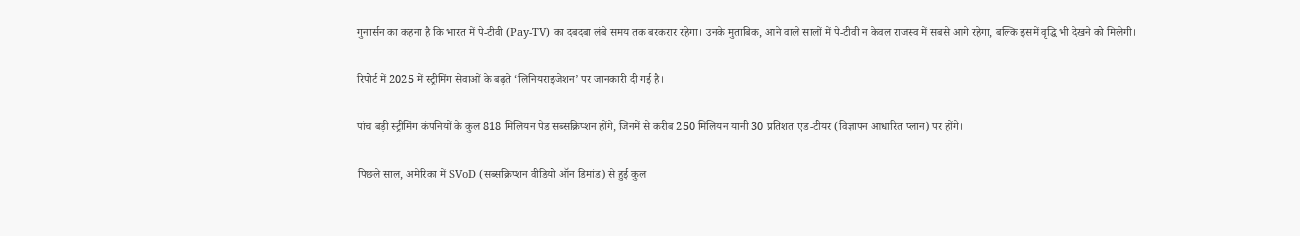गुनार्सन का कहना है कि भारत में पे-टीवी (Pay-TV) का दबदबा लंबे समय तक बरकरार रहेगा। उनके मुताबिक, आने वाले सालों में पे-टीवी न केवल राजस्व में सबसे आगे रहेगा, बल्कि इसमें वृद्धि भी देखने को मिलेगी।

रिपोर्ट में 2025 में स्ट्रीमिंग सेवाओं के बढ़ते ‘लिनियराइजेशन’ पर जानकारी दी गई है।

पांच बड़ी स्ट्रीमिंग कंपनियों के कुल 818 मिलियन पेड सब्सक्रिप्शन होंगे, जिनमें से करीब 250 मिलियन यानी 30 प्रतिशत एड-टीयर (विज्ञापन आधारित प्लान) पर होंगे।

पिछले साल, अमेरिका में SVoD (सब्सक्रिप्शन वीडियो ऑन डिमांड) से हुई कुल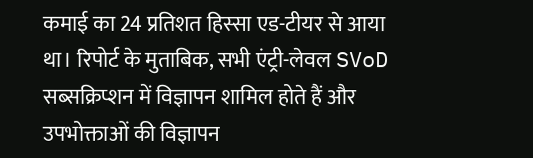कमाई का 24 प्रतिशत हिस्सा एड-टीयर से आया था। रिपोर्ट के मुताबिक, सभी एंट्री-लेवल SVoD सब्सक्रिप्शन में विज्ञापन शामिल होते हैं और उपभोक्ताओं की विज्ञापन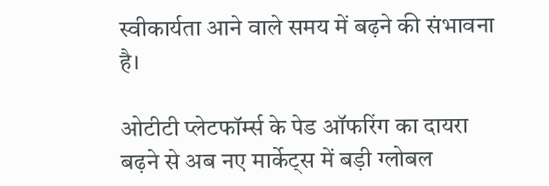स्वीकार्यता आने वाले समय में बढ़ने की संभावना है।

ओटीटी प्लेटफॉर्म्स के पेड ऑफरिंग का दायरा बढ़ने से अब नए मार्केट्स में बड़ी ग्लोबल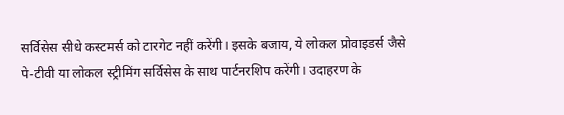सर्विसेस सीधे कस्टमर्स को टारगेट नहीं करेंगी। इसके बजाय, ये लोकल प्रोवाइडर्स जैसे पे-टीवी या लोकल स्ट्रीमिंग सर्विसेस के साथ पार्टनरशिप करेंगी। उदाहरण के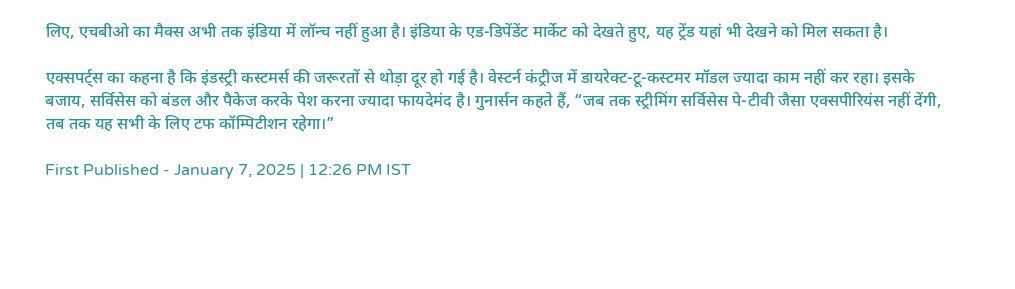लिए, एचबीओ का मैक्स अभी तक इंडिया में लॉन्च नहीं हुआ है। इंडिया के एड-डिपेंडेंट मार्केट को देखते हुए, यह ट्रेंड यहां भी देखने को मिल सकता है।

एक्सपर्ट्स का कहना है कि इंडस्ट्री कस्टमर्स की जरूरतों से थोड़ा दूर हो गई है। वेस्टर्न कंट्रीज में डायरेक्ट-टू-कस्टमर मॉडल ज्यादा काम नहीं कर रहा। इसके बजाय, सर्विसेस को बंडल और पैकेज करके पेश करना ज्यादा फायदेमंद है। गुनार्सन कहते हैं, “जब तक स्ट्रीमिंग सर्विसेस पे-टीवी जैसा एक्सपीरियंस नहीं देंगी, तब तक यह सभी के लिए टफ कॉम्पिटीशन रहेगा।”

First Published - January 7, 2025 | 12:26 PM IST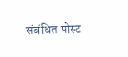संबंधित पोस्ट